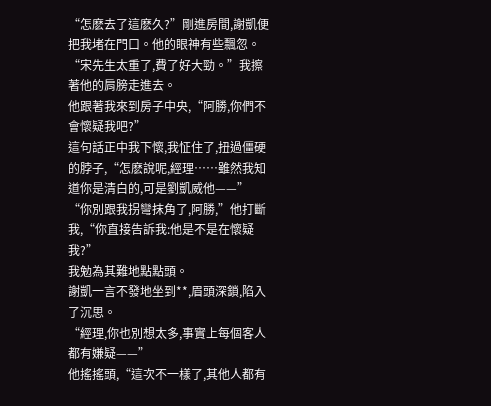“怎麽去了這麽久?”剛進房間,謝凱便把我堵在門口。他的眼神有些飄忽。
“宋先生太重了,費了好大勁。”我擦著他的肩膀走進去。
他跟著我來到房子中央,“阿勝,你們不會懷疑我吧?”
這句話正中我下懷,我怔住了,扭過僵硬的脖子,“怎麽說呢,經理……雖然我知道你是清白的,可是劉凱威他——”
“你別跟我拐彎抹角了,阿勝,”他打斷我,“你直接告訴我:他是不是在懷疑我?”
我勉為其難地點點頭。
謝凱一言不發地坐到**,眉頭深鎖,陷入了沉思。
“經理,你也別想太多,事實上每個客人都有嫌疑——”
他搖搖頭,“這次不一樣了,其他人都有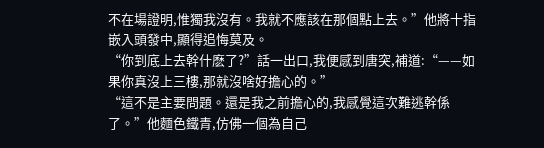不在場證明,惟獨我沒有。我就不應該在那個點上去。”他將十指嵌入頭發中,顯得追悔莫及。
“你到底上去幹什麽了?”話一出口,我便感到唐突,補道:“——如果你真沒上三樓,那就沒啥好擔心的。”
“這不是主要問題。還是我之前擔心的,我感覺這次難逃幹係了。”他麵色鐵青,仿佛一個為自己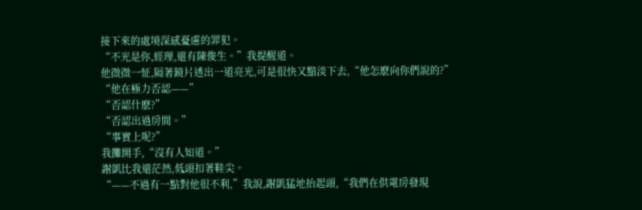接下來的處境深感憂慮的罪犯。
“不光是你,經理,還有陳俊生。”我提醒道。
他微微一怔,隔著鏡片透出一道亮光,可是很快又黯淡下去,“他怎麽向你們說的?”
“他在極力否認——”
“否認什麽?”
“否認出過房間。”
“事實上呢?”
我攤開手,“沒有人知道。”
謝凱比我還茫然,低頭扣著鞋尖。
“——不過有一點對他很不利,”我說,謝凱猛地抬起頭,“我們在供電房發現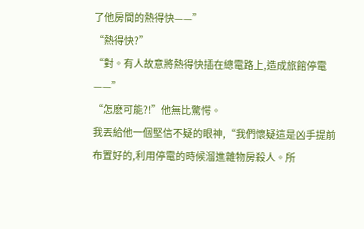了他房間的熱得快——”
“熱得快?”
“對。有人故意將熱得快插在總電路上,造成旅館停電——”
“怎麽可能?!”他無比驚愕。
我丟給他一個堅信不疑的眼神,“我們懷疑這是凶手提前布置好的,利用停電的時候溜進雜物房殺人。所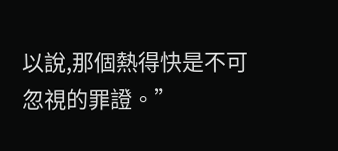以說,那個熱得快是不可忽視的罪證。”